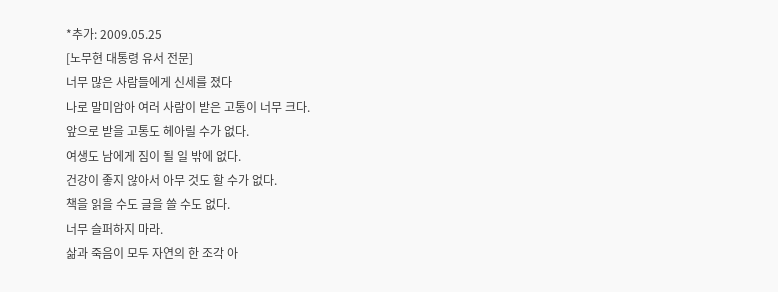*추가: 2009.05.25
[노무현 대통령 유서 전문]
너무 많은 사람들에게 신세를 졌다
나로 말미암아 여러 사람이 받은 고통이 너무 크다.
앞으로 받을 고통도 헤아릴 수가 없다.
여생도 남에게 짐이 될 일 밖에 없다.
건강이 좋지 않아서 아무 것도 할 수가 없다.
책을 읽을 수도 글을 쓸 수도 없다.
너무 슬퍼하지 마라.
삶과 죽음이 모두 자연의 한 조각 아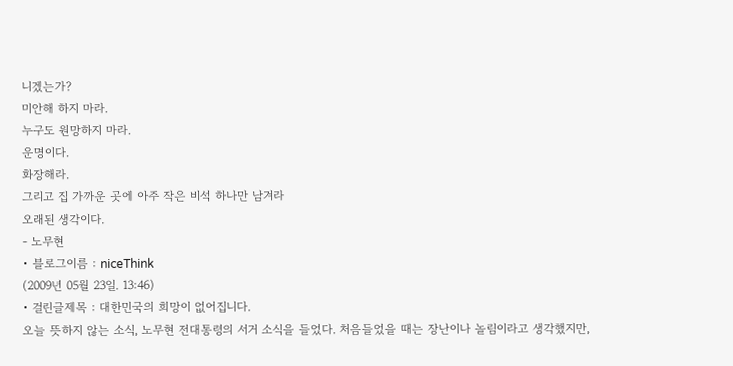니겠는가?
미안해 하지 마라.
누구도 원망하지 마라.
운명이다.
화장해라.
그리고 집 가까운 곳에 아주 작은 비석 하나만 남겨라
오래된 생각이다.
- 노무현
• 블로그이름 : niceThink
(2009년 05월 23일. 13:46)
• 걸린글제목 : 대한민국의 희망이 없어집니다.
오늘 뜻하지 않는 소식, 노무현 전대통령의 서거 소식을 들었다. 처음들었을 때는 장난이나 놀림이라고 생각했지만,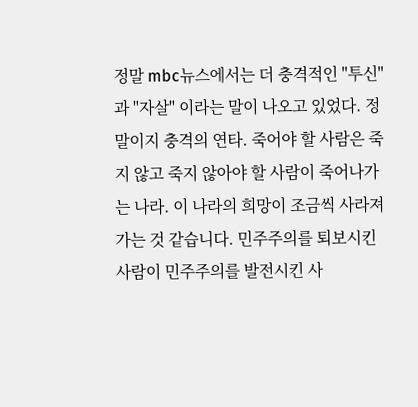정말 mbc뉴스에서는 더 충격적인 "투신" 과 "자살" 이라는 말이 나오고 있었다. 정말이지 충격의 연타. 죽어야 할 사람은 죽지 않고 죽지 않아야 할 사람이 죽어나가는 나라. 이 나라의 희망이 조금씩 사라져 가는 것 같습니다. 민주주의를 퇴보시킨 사람이 민주주의를 발전시킨 사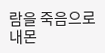람을 죽음으로 내몬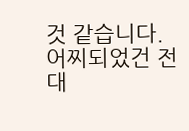것 같습니다. 어찌되었건 전 대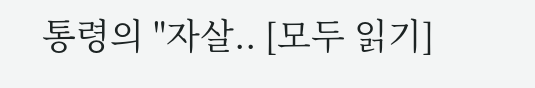통령의 "자살.. [모두 읽기]